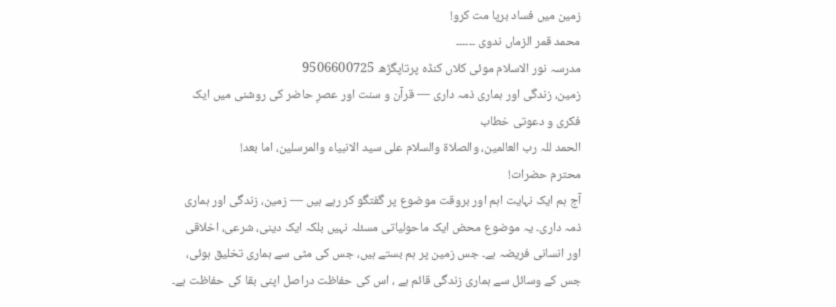زمین میں فساد برپا مت کرو!
محمد قمر الزماں ندوی ۔۔۔۔۔۔
مدرسہ نور الاسلام موئی کلاں کنڈہ پرتاپگڑھ 9506600725
زمین، زندگی اور ہماری ذمہ داری — قرآن و سنت اور عصرِ حاضر کی روشنی میں ایک فکری و دعوتی خطاب
الحمد للہ رب العالمین، والصلاۃ والسلام علی سید الانبیاء والمرسلین، اما بعد!
محترم حضرات!
آج ہم ایک نہایت اہم اور بروقت موضوع پر گفتگو کر رہے ہیں — زمین، زندگی اور ہماری ذمہ داری۔ یہ موضوع محض ایک ماحولیاتی مسئلہ نہیں بلکہ ایک دینی، شرعی، اخلاقی اور انسانی فریضہ ہے۔ جس زمین پر ہم بستے ہیں، جس کی مٹی سے ہماری تخلیق ہوئی، جس کے وسائل سے ہماری زندگی قائم ہے ، اس کی حفاظت دراصل اپنی بقا کی حفاظت ہے۔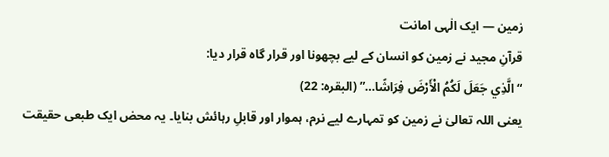زمین — ایک الٰہی امانت
قرآنِ مجید نے زمین کو انسان کے لیے بچھونا اور قرار گاہ قرار دیا:
“الَّذِي جَعَلَ لَكُمُ الْأَرْضَ فِرَاشًا…” (البقرہ: 22)
یعنی اللہ تعالیٰ نے زمین کو تمہارے لیے نرم، ہموار اور قابلِ رہائش بنایا۔ یہ محض ایک طبعی حقیقت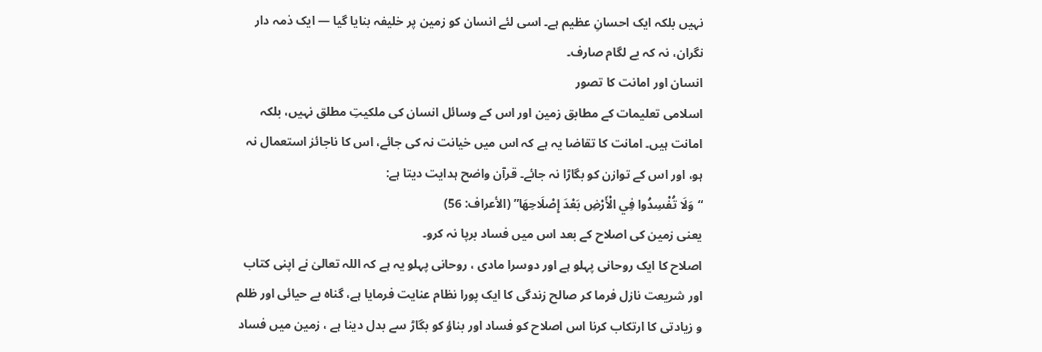نہیں بلکہ ایک احسانِ عظیم ہے۔ اسی لئے انسان کو زمین پر خلیفہ بنایا گیا — ایک ذمہ دار نگران، نہ کہ بے لگام صارف۔
انسان اور امانت کا تصور
اسلامی تعلیمات کے مطابق زمین اور اس کے وسائل انسان کی ملکیتِ مطلق نہیں، بلکہ امانت ہیں۔ امانت کا تقاضا یہ ہے کہ اس میں خیانت نہ کی جائے، اس کا ناجائز استعمال نہ ہو، اور اس کے توازن کو بگاڑا نہ جائے۔ قرآن واضح ہدایت دیتا ہے:
“وَلَا تُفْسِدُوا فِي الْأَرْضِ بَعْدَ إِصْلَاحِهَا” (الأعراف: 56)
یعنی زمین کی اصلاح کے بعد اس میں فساد برپا نہ کرو۔
اصلاح کا ایک روحانی پہلو ہے اور دوسرا مادی ، روحانی پہلو یہ ہے کہ اللہ تعالیٰ نے اپنی کتاب اور شریعت نازل فرما کر صالح زندگی کا ایک پورا نظام عنایت فرمایا ہے، گناہ بے حیائی اور ظلم و زیادتی کا ارتکاب کرنا اس اصلاح کو فساد اور بناؤ کو بگاڑ سے بدل دینا ہے ، زمین میں فساد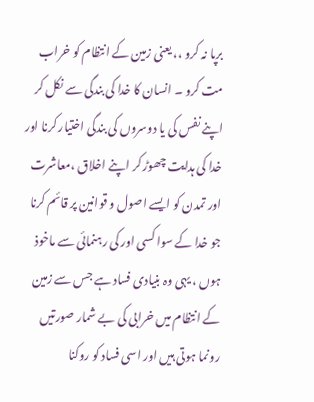برپا نہ کرو ،، یعنی زمین کے انتظام کو خراب مت کرو ۔ انسان کا خدا کی بندگی سے نکل کر اپنے نفس کی یا دوسروں کی بندگی اختیار کرنا اور خدا کی ہدایت چھوڑ کر اپنے اخلاق ،معاشرت اور تمدن کو ایسے اصول و قوانین پر قائم کرنا جو خدا کے سوا کسی اور کی رہنمائی سے ماخوذ ہوں ، یہی وہ بنیادی فساد ہے جس سے زمین کے انتظام میں خرابی کی بے شمار صورتیں رونما ہوتی ہیں اور اسی فساد کو روکنا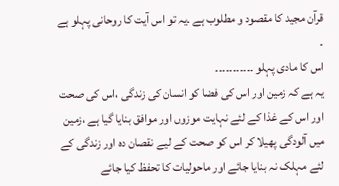قرآن مجید کا مقصود و مطلوب ہے ۔یہ تو اس آیت کا روحانی پہلو ہے ۔
اس کا مادی پہلو ۔۔۔۔۔۔۔۔۔۔۔
یہ ہے کہ زمین اور اس کی فضا کو انسان کی زندگی ،اس کی صحت اور اس کے غذا کے لئے نہایت موزوں اور موافق بنایا گیا ہے ،زمین میں آلودگی پھیلا کر اس کو صحت کے لیے نقصان دہ اور زندگی کے لئے مہلک نہ بنایا جائے اور ماحولیات کا تحفظ کیا جائے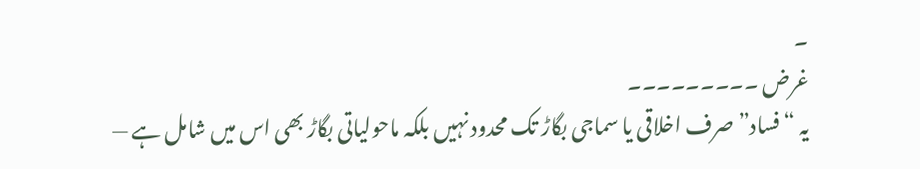۔
غرض ۔۔۔۔۔۔۔۔۔
یہ “فساد” صرف اخلاقی یا سماجی بگاڑ تک محدود نہیں بلکہ ماحولیاتی بگاڑ بھی اس میں شامل ہے —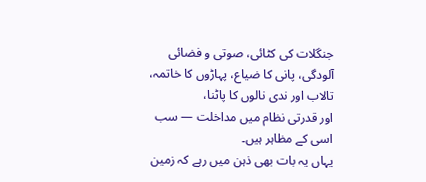جنگلات کی کٹائی، صوتی و فضائی آلودگی، پانی کا ضیاع، پہاڑوں کا خاتمہ، تالاب اور ندی نالوں کا پاٹنا،
اور قدرتی نظام میں مداخلت — سب اسی کے مظاہر ہیں۔
یہاں یہ بات بھی ذہن میں رہے کہ زمین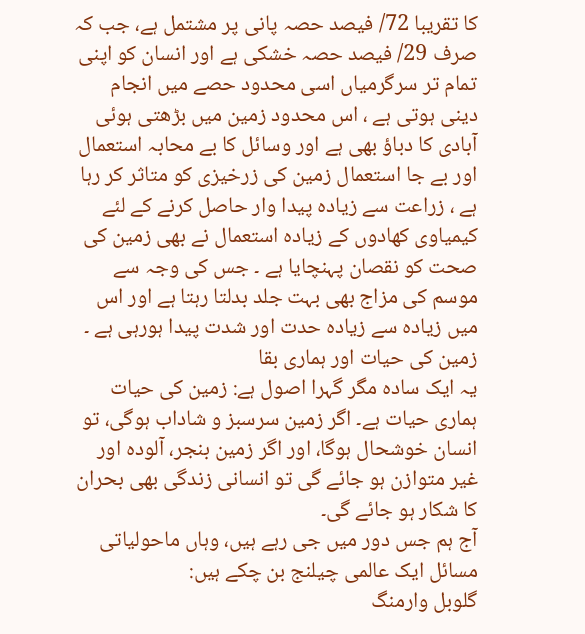کا تقریبا 72/ فیصد حصہ پانی پر مشتمل ہے، جب کہ صرف 29/ فیصد حصہ خشکی ہے اور انسان کو اپنی تمام تر سرگرمیاں اسی محدود حصے میں انجام دینی ہوتی ہے ، اس محدود زمین میں بڑھتی ہوئی آبادی کا دباؤ بھی ہے اور وسائل کا بے محابہ استعمال اور بے جا استعمال زمین کی زرخیزی کو متاثر کر رہا ہے ، زراعت سے زیادہ پیدا وار حاصل کرنے کے لئے کیمیاوی کھادوں کے زیادہ استعمال نے بھی زمین کی صحت کو نقصان پہنچایا ہے ۔ جس کی وجہ سے موسم کی مزاج بھی بہت جلد بدلتا رہتا ہے اور اس میں زیادہ سے زیادہ حدت اور شدت پیدا ہورہی ہے ۔
زمین کی حیات اور ہماری بقا
یہ ایک سادہ مگر گہرا اصول ہے: زمین کی حیات ہماری حیات ہے۔ اگر زمین سرسبز و شاداب ہوگی، تو انسان خوشحال ہوگا، اور اگر زمین بنجر، آلودہ اور غیر متوازن ہو جائے گی تو انسانی زندگی بھی بحران کا شکار ہو جائے گی۔
آج ہم جس دور میں جی رہے ہیں، وہاں ماحولیاتی مسائل ایک عالمی چیلنج بن چکے ہیں:
گلوبل وارمنگ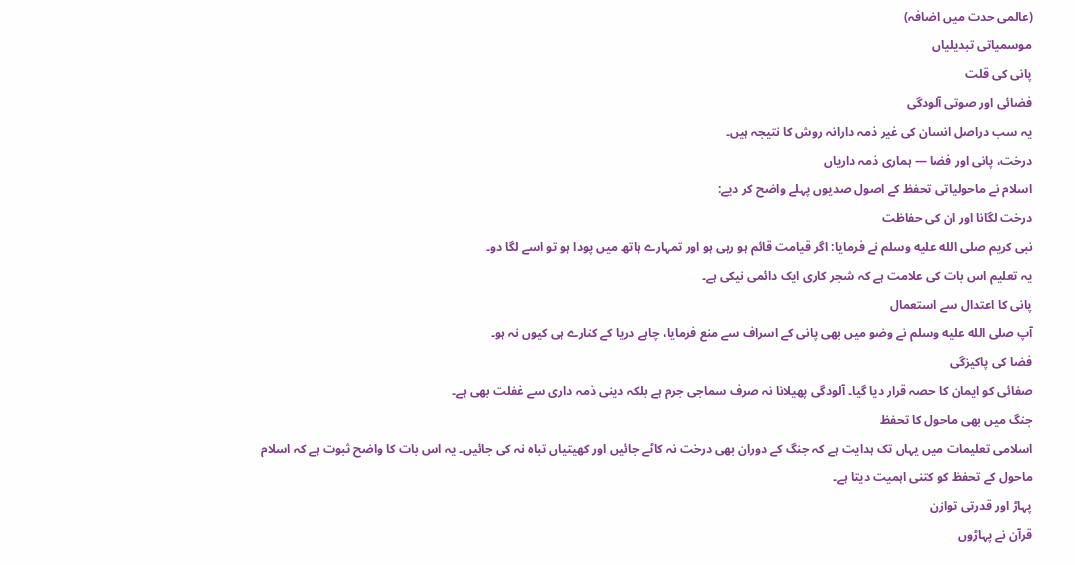(عالمی حدت میں اضافہ)
موسمیاتی تبدیلیاں
پانی کی قلت
فضائی اور صوتی آلودگی
یہ سب دراصل انسان کی غیر ذمہ دارانہ روش کا نتیجہ ہیں۔
درخت، پانی اور فضا — ہماری ذمہ داریاں
اسلام نے ماحولیاتی تحفظ کے اصول صدیوں پہلے واضح کر دیے:
درخت لگانا اور ان کی حفاظت
نبی کریم صلى الله عليه وسلم نے فرمایا: اگر قیامت قائم ہو رہی ہو اور تمہارے ہاتھ میں پودا ہو تو اسے لگا دو۔
یہ تعلیم اس بات کی علامت ہے کہ شجر کاری ایک دائمی نیکی ہے۔
پانی کا اعتدال سے استعمال
آپ صلى الله عليه وسلم نے وضو میں بھی پانی کے اسراف سے منع فرمایا، چاہے دریا کے کنارے ہی کیوں نہ ہو۔
فضا کی پاکیزگی
صفائی کو ایمان کا حصہ قرار دیا گیا۔ آلودگی پھیلانا نہ صرف سماجی جرم ہے بلکہ دینی ذمہ داری سے غفلت بھی ہے۔
جنگ میں بھی ماحول کا تحفظ
اسلامی تعلیمات میں یہاں تک ہدایت ہے کہ جنگ کے دوران بھی درخت نہ کاٹے جائیں اور کھیتیاں تباہ نہ کی جائیں۔ یہ اس بات کا واضح ثبوت ہے کہ اسلام ماحول کے تحفظ کو کتنی اہمیت دیتا ہے۔
پہاڑ اور قدرتی توازن
قرآن نے پہاڑوں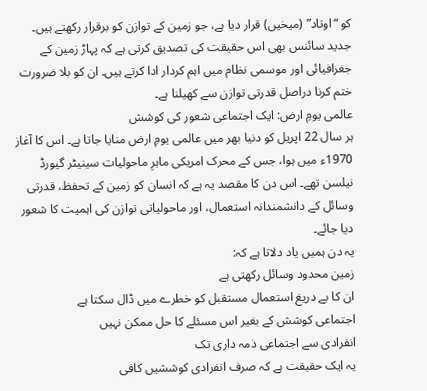کو “اوتاد” (میخیں) قرار دیا ہے، جو زمین کے توازن کو برقرار رکھتے ہیں۔ جدید سائنس بھی اس حقیقت کی تصدیق کرتی ہے کہ پہاڑ زمین کے جغرافیائی اور موسمی نظام میں اہم کردار ادا کرتے ہیں۔ ان کو بلا ضرورت ختم کرنا دراصل قدرتی توازن سے کھیلنا ہے۔
عالمی یومِ ارض: ایک اجتماعی شعور کی کوشش
ہر سال 22 اپریل کو دنیا بھر میں عالمی یومِ ارض منایا جاتا ہے۔ اس کا آغاز 1970ء میں ہوا، جس کے محرک امریکی ماہرِ ماحولیات سینیٹر گیورڈ نیلسن تھے۔ اس دن کا مقصد یہ ہے کہ انسان کو زمین کے تحفظ، قدرتی وسائل کے دانشمندانہ استعمال، اور ماحولیاتی توازن کی اہمیت کا شعور دیا جائے۔
یہ دن ہمیں یاد دلاتا ہے کہ:
زمین محدود وسائل رکھتی ہے
ان کا بے دریغ استعمال مستقبل کو خطرے میں ڈال سکتا ہے
اجتماعی کوشش کے بغیر اس مسئلے کا حل ممکن نہیں
انفرادی سے اجتماعی ذمہ داری تک
یہ ایک حقیقت ہے کہ صرف انفرادی کوششیں کافی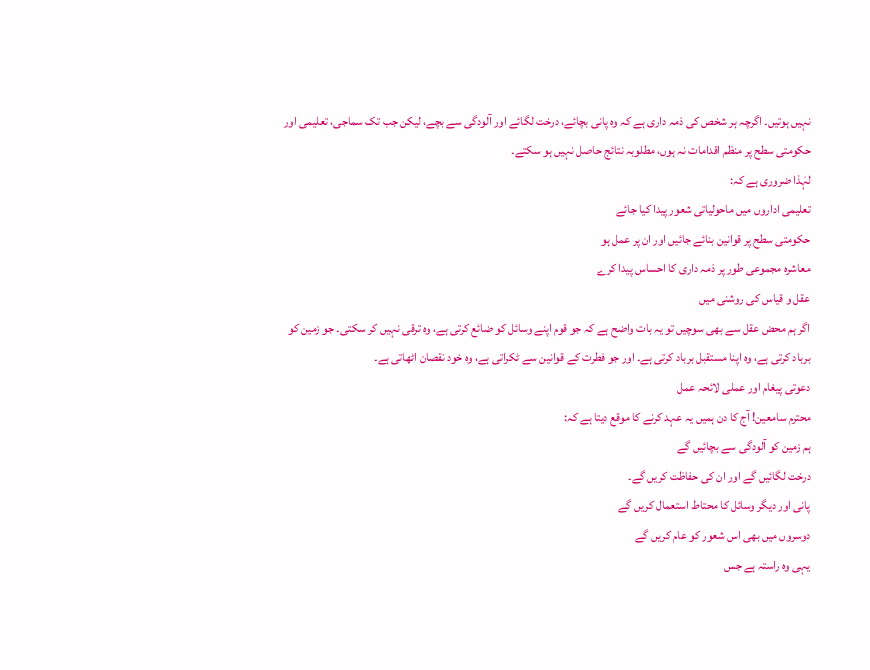نہیں ہوتیں۔ اگرچہ ہر شخص کی ذمہ داری ہے کہ وہ پانی بچائے، درخت لگائے اور آلودگی سے بچے، لیکن جب تک سماجی، تعلیمی اور حکومتی سطح پر منظم اقدامات نہ ہوں، مطلوبہ نتائج حاصل نہیں ہو سکتے۔
لہٰذا ضروری ہے کہ:
تعلیمی اداروں میں ماحولیاتی شعور پیدا کیا جائے
حکومتی سطح پر قوانین بنائے جائیں اور ان پر عمل ہو
معاشرہ مجموعی طور پر ذمہ داری کا احساس پیدا کرے
عقل و قیاس کی روشنی میں
اگر ہم محض عقل سے بھی سوچیں تو یہ بات واضح ہے کہ جو قوم اپنے وسائل کو ضائع کرتی ہے، وہ ترقی نہیں کر سکتی۔ جو زمین کو برباد کرتی ہے، وہ اپنا مستقبل برباد کرتی ہے۔ اور جو فطرت کے قوانین سے ٹکراتی ہے، وہ خود نقصان اٹھاتی ہے۔
دعوتی پیغام اور عملی لائحہ عمل
محترم سامعین! آج کا دن ہمیں یہ عہد کرنے کا موقع دیتا ہے کہ:
ہم زمین کو آلودگی سے بچائیں گے
درخت لگائیں گے اور ان کی حفاظت کریں گے۔
پانی اور دیگر وسائل کا محتاط استعمال کریں گے
دوسروں میں بھی اس شعور کو عام کریں گے
یہی وہ راستہ ہے جس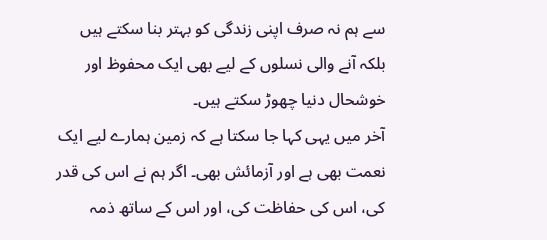سے ہم نہ صرف اپنی زندگی کو بہتر بنا سکتے ہیں بلکہ آنے والی نسلوں کے لیے بھی ایک محفوظ اور خوشحال دنیا چھوڑ سکتے ہیں۔
آخر میں یہی کہا جا سکتا ہے کہ زمین ہمارے لیے ایک نعمت بھی ہے اور آزمائش بھی۔ اگر ہم نے اس کی قدر کی، اس کی حفاظت کی، اور اس کے ساتھ ذمہ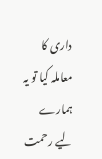داری کا معاملہ کیا تو یہ ہمارے لیے رحمت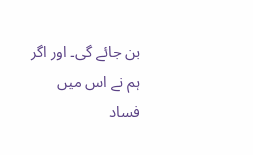بن جائے گی۔ اور اگر ہم نے اس میں فساد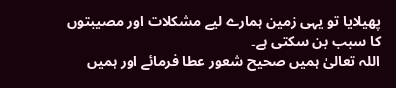پھیلایا تو یہی زمین ہمارے لیے مشکلات اور مصیبتوں کا سبب بن سکتی ہے۔
اللہ تعالیٰ ہمیں صحیح شعور عطا فرمائے اور ہمیں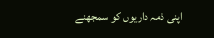اپنی ذمہ داریوں کو سمجھنے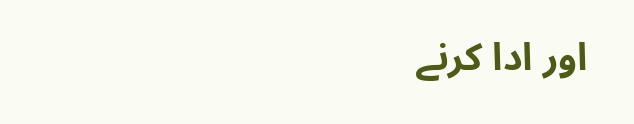اور ادا کرنے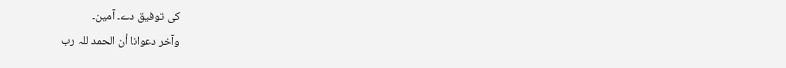کی توفیق دے۔ آمین۔
وآخر دعوانا أن الحمد للہ رب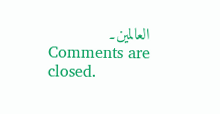العالمین۔
Comments are closed.